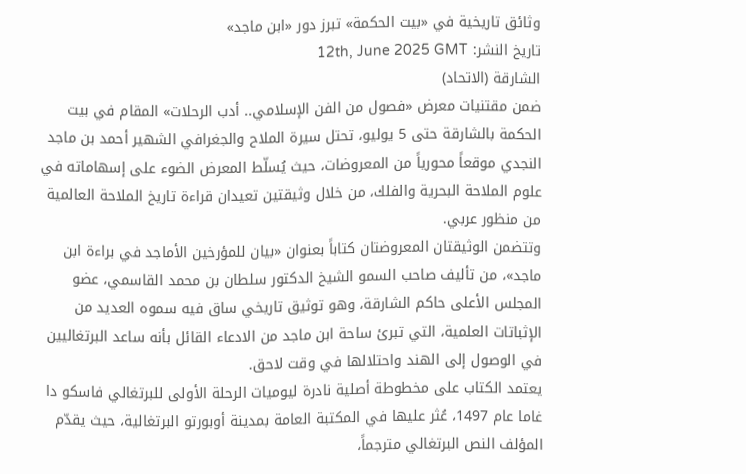وثائق تاريخية في «بيت الحكمة» تبرز دور «ابن ماجد»
تاريخ النشر: 12th, June 2025 GMT
الشارقة (الاتحاد)
ضمن مقتنيات معرض «فصول من الفن الإسلامي.. أدب الرحلات» المقام في بيت الحكمة بالشارقة حتى 5 يوليو، تحتل سيرة الملاح والجغرافي الشهير أحمد بن ماجد النجدي موقعاً محورياً من المعروضات، حيث يُسلّط المعرض الضوء على إسهاماته في علوم الملاحة البحرية والفلك، من خلال وثيقتين تعيدان قراءة تاريخ الملاحة العالمية من منظور عربي.
وتتضمن الوثيقتان المعروضتان كتاباً بعنوان «بيان للمؤرخين الأماجد في براءة ابن ماجد»، من تأليف صاحب السمو الشيخ الدكتور سلطان بن محمد القاسمي، عضو المجلس الأعلى حاكم الشارقة، وهو توثيق تاريخي ساق فيه سموه العديد من الإثباتات العلمية، التي تبرئ ساحة ابن ماجد من الادعاء القائل بأنه ساعد البرتغاليين في الوصول إلى الهند واحتلالها في وقت لاحق.
يعتمد الكتاب على مخطوطة أصلية نادرة ليوميات الرحلة الأولى للبرتغالي فاسكو دا غاما عام 1497، عُثر عليها في المكتبة العامة بمدينة أوبورتو البرتغالية، حيث يقدّم المؤلف النص البرتغالي مترجماً،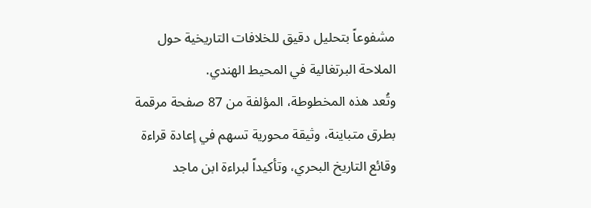مشفوعاً بتحليل دقيق للخلافات التاريخية حول الملاحة البرتغالية في المحيط الهندي.
وتُعد هذه المخطوطة، المؤلفة من 87 صفحة مرقمة بطرق متباينة، وثيقة محورية تسهم في إعادة قراءة وقائع التاريخ البحري، وتأكيداً لبراءة ابن ماجد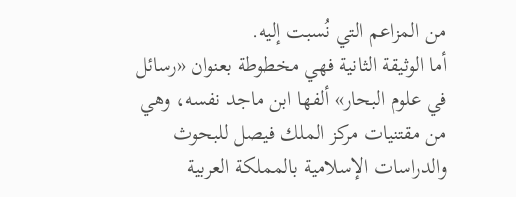من المزاعم التي نُسبت إليه.
أما الوثيقة الثانية فهي مخطوطة بعنوان «رسائل في علوم البحار» ألفها ابن ماجد نفسه، وهي من مقتنيات مركز الملك فيصل للبحوث والدراسات الإسلامية بالمملكة العربية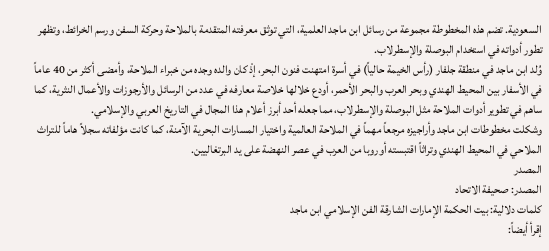السعودية. تضم هذه المخطوطة مجموعة من رسائل ابن ماجد العلمية، التي توثق معرفته المتقدمة بالملاحة وحركة السفن ورسم الخرائط، وتظهر تطور أدواته في استخدام البوصلة والإسطرلاب.
وُلد ابن ماجد في منطقة جلفار (رأس الخيمة حالياً) في أسرة امتهنت فنون البحر، إذْ كان والده وجده من خبراء الملاحة، وأمضى أكثر من 40 عاماً في الأسفار بين المحيط الهندي وبحر العرب والبحر الأحمر، أودع خلالها خلاصة معارفه في عدد من الرسائل والأرجوزات والأعمال النثرية، كما ساهم في تطوير أدوات الملاحة مثل البوصلة والإسطرلاب، مما جعله أحد أبرز أعلام هذا المجال في التاريخ العربي والإسلامي.
وشكلت مخطوطات ابن ماجد وأراجيزه مرجعاً مهماً في الملاحة العالمية واختيار المسارات البحرية الآمنة، كما كانت مؤلفاته سجلاً هاماً للتراث الملاحي في المحيط الهندي وتراثاً اقتبسته أوروبا من العرب في عصر النهضة على يد البرتغاليين.
المصدر
المصدر: صحيفة الاتحاد
كلمات دلالية: بيت الحكمة الإمارات الشارقة الفن الإسلامي ابن ماجد
إقرأ أيضاً: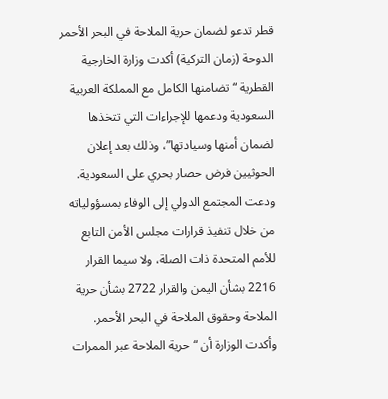قطر تدعو لضمان حرية الملاحة في البحر الأحمر
الدوحة (زمان التركية) أكدت وزارة الخارجية القطرية “تضامنها الكامل مع المملكة العربية السعودية ودعمها للإجراءات التي تتخذها لضمان أمنها وسيادتها”، وذلك بعد إعلان الحوثيين فرض حصار بحري على السعودية.
ودعت المجتمع الدولي إلى الوفاء بمسؤولياته من خلال تنفيذ قرارات مجلس الأمن التابع للأمم المتحدة ذات الصلة، ولا سيما القرار 2216 بشأن اليمن والقرار 2722 بشأن حرية الملاحة وحقوق الملاحة في البحر الأحمر.
وأكدت الوزارة أن “حرية الملاحة عبر الممرات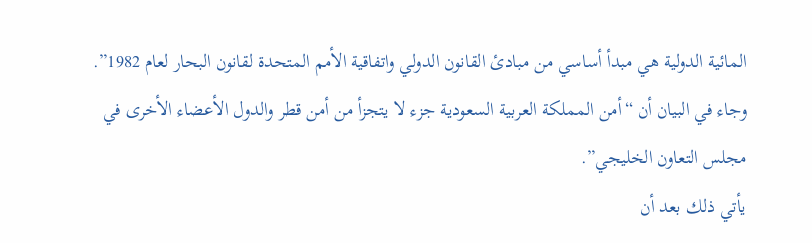المائية الدولية هي مبدأ أساسي من مبادئ القانون الدولي واتفاقية الأمم المتحدة لقانون البحار لعام 1982”.
وجاء في البيان أن “أمن المملكة العربية السعودية جزء لا يتجزأ من أمن قطر والدول الأعضاء الأخرى في مجلس التعاون الخليجي”.
يأتي ذلك بعد أن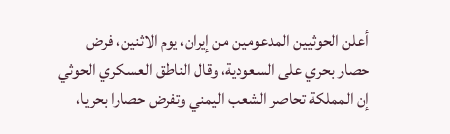أعلن الحوثيين المدعومين من إيران، يوم الاثنين، فرض حصار بحري على السعودية، وقال الناطق العسكري الحوثي إن المملكة تحاصر الشعب اليمني وتفرض حصارا بحريا،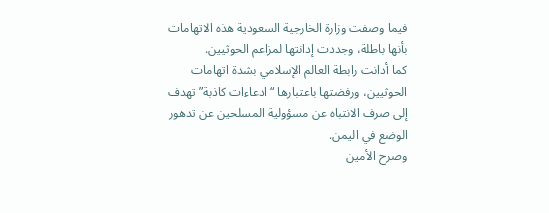فيما وصفت وزارة الخارجية السعودية هذه الاتهامات بأنها باطلة، وجددت إدانتها لمزاعم الحوثيين.
كما أدانت رابطة العالم الإسلامي بشدة اتهامات الحوثيين، ورفضتها باعتبارها “ادعاءات كاذبة” تهدف إلى صرف الانتباه عن مسؤولية المسلحين عن تدهور الوضع في اليمن.
وصرح الأمين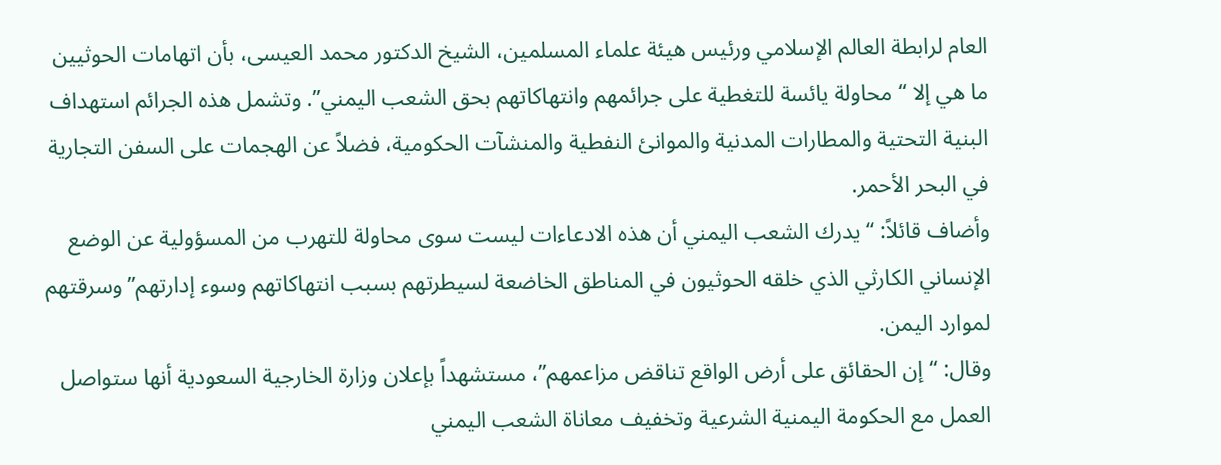العام لرابطة العالم الإسلامي ورئيس هيئة علماء المسلمين، الشيخ الدكتور محمد العيسى، بأن اتهامات الحوثيين ما هي إلا “محاولة يائسة للتغطية على جرائمهم وانتهاكاتهم بحق الشعب اليمني”. وتشمل هذه الجرائم استهداف البنية التحتية والمطارات المدنية والموانئ النفطية والمنشآت الحكومية، فضلاً عن الهجمات على السفن التجارية في البحر الأحمر.
وأضاف قائلاً: “يدرك الشعب اليمني أن هذه الادعاءات ليست سوى محاولة للتهرب من المسؤولية عن الوضع الإنساني الكارثي الذي خلقه الحوثيون في المناطق الخاضعة لسيطرتهم بسبب انتهاكاتهم وسوء إدارتهم” وسرقتهم لموارد اليمن.
وقال: “إن الحقائق على أرض الواقع تناقض مزاعمهم”، مستشهداً بإعلان وزارة الخارجية السعودية أنها ستواصل العمل مع الحكومة اليمنية الشرعية وتخفيف معاناة الشعب اليمني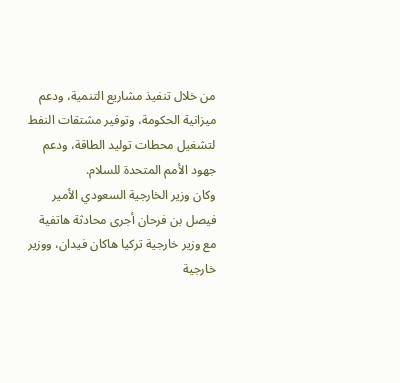من خلال تنفيذ مشاريع التنمية، ودعم ميزانية الحكومة، وتوفير مشتقات النفط لتشغيل محطات توليد الطاقة، ودعم جهود الأمم المتحدة للسلام.
وكان وزير الخارجية السعودي الأمير فيصل بن فرحان أجرى محادثة هاتفية مع وزير خارجية تركيا هاكان فيدان، ووزير خارجية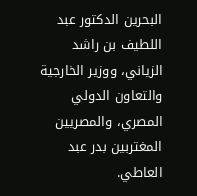البحرين الدكتور عبد اللطيف بن راشد الزياني، ووزير الخارجية والتعاون الدولي المصري، والمصريين المغتربين بدر عبد العاطي.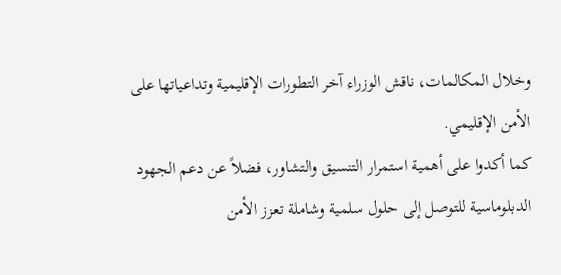وخلال المكالمات، ناقش الوزراء آخر التطورات الإقليمية وتداعياتها على الأمن الإقليمي.
كما أكدوا على أهمية استمرار التنسيق والتشاور، فضلاً عن دعم الجهود الدبلوماسية للتوصل إلى حلول سلمية وشاملة تعزز الأمن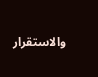والاستقرار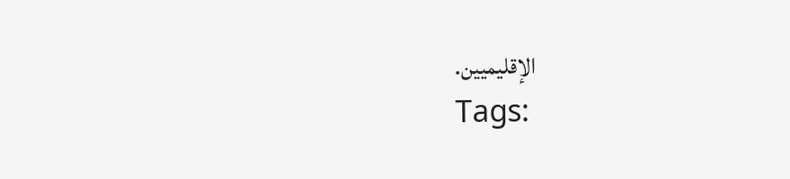الإقليميين.
Tags: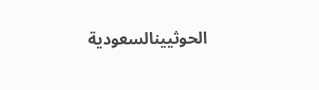الحوثيينالسعودية